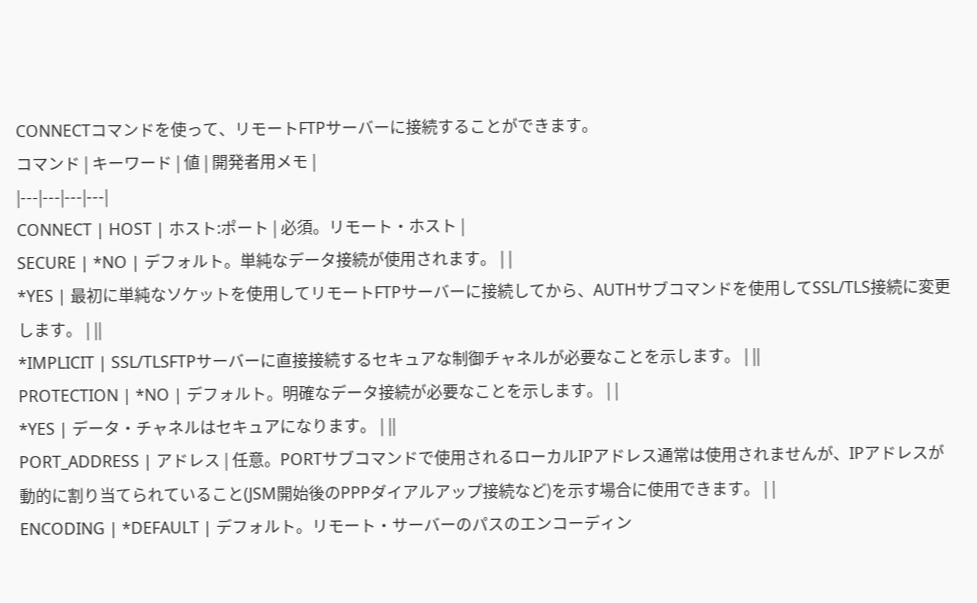CONNECTコマンドを使って、リモートFTPサーバーに接続することができます。
コマンド | キーワード | 値 | 開発者用メモ |
|---|---|---|---|
CONNECT | HOST | ホスト:ポート | 必須。リモート・ホスト |
SECURE | *NO | デフォルト。単純なデータ接続が使用されます。 | |
*YES | 最初に単純なソケットを使用してリモートFTPサーバーに接続してから、AUTHサブコマンドを使用してSSL/TLS接続に変更します。 | ||
*IMPLICIT | SSL/TLSFTPサーバーに直接接続するセキュアな制御チャネルが必要なことを示します。 | ||
PROTECTION | *NO | デフォルト。明確なデータ接続が必要なことを示します。 | |
*YES | データ・チャネルはセキュアになります。 | ||
PORT_ADDRESS | アドレス | 任意。PORTサブコマンドで使用されるローカルIPアドレス通常は使用されませんが、IPアドレスが動的に割り当てられていること(JSM開始後のPPPダイアルアップ接続など)を示す場合に使用できます。 | |
ENCODING | *DEFAULT | デフォルト。リモート・サーバーのパスのエンコーディン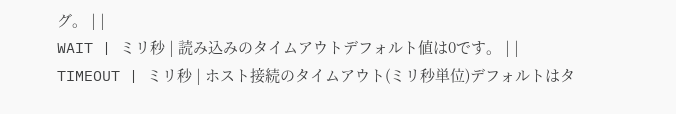グ。 | |
WAIT | ミリ秒 | 読み込みのタイムアウトデフォルト値は0です。 | |
TIMEOUT | ミリ秒 | ホスト接続のタイムアウト(ミリ秒単位)デフォルトはタ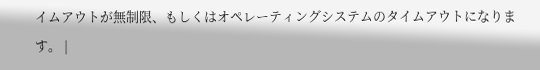イムアウトが無制限、もしくはオペレーティングシステムのタイムアウトになります。 |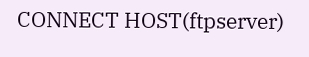CONNECT HOST(ftpserver)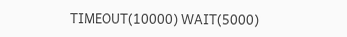TIMEOUT(10000) WAIT(5000)